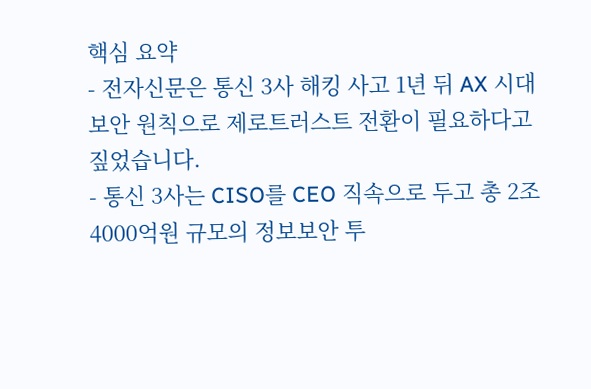핵심 요약
- 전자신문은 통신 3사 해킹 사고 1년 뒤 AX 시대 보안 원칙으로 제로트러스트 전환이 필요하다고 짚었습니다.
- 통신 3사는 CISO를 CEO 직속으로 두고 총 2조4000억원 규모의 정보보안 투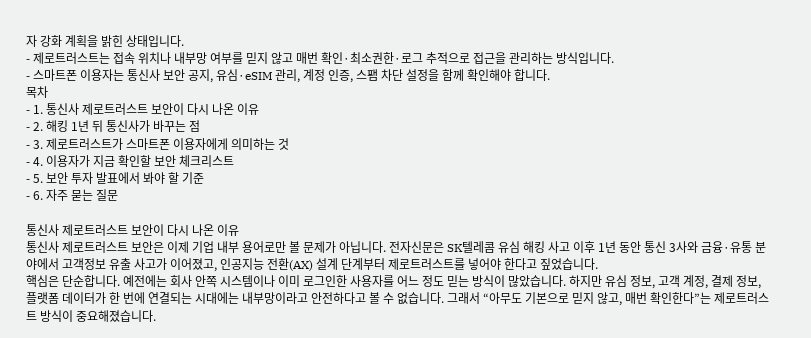자 강화 계획을 밝힌 상태입니다.
- 제로트러스트는 접속 위치나 내부망 여부를 믿지 않고 매번 확인·최소권한·로그 추적으로 접근을 관리하는 방식입니다.
- 스마트폰 이용자는 통신사 보안 공지, 유심·eSIM 관리, 계정 인증, 스팸 차단 설정을 함께 확인해야 합니다.
목차
- 1. 통신사 제로트러스트 보안이 다시 나온 이유
- 2. 해킹 1년 뒤 통신사가 바꾸는 점
- 3. 제로트러스트가 스마트폰 이용자에게 의미하는 것
- 4. 이용자가 지금 확인할 보안 체크리스트
- 5. 보안 투자 발표에서 봐야 할 기준
- 6. 자주 묻는 질문

통신사 제로트러스트 보안이 다시 나온 이유
통신사 제로트러스트 보안은 이제 기업 내부 용어로만 볼 문제가 아닙니다. 전자신문은 SK텔레콤 유심 해킹 사고 이후 1년 동안 통신 3사와 금융·유통 분야에서 고객정보 유출 사고가 이어졌고, 인공지능 전환(AX) 설계 단계부터 제로트러스트를 넣어야 한다고 짚었습니다.
핵심은 단순합니다. 예전에는 회사 안쪽 시스템이나 이미 로그인한 사용자를 어느 정도 믿는 방식이 많았습니다. 하지만 유심 정보, 고객 계정, 결제 정보, 플랫폼 데이터가 한 번에 연결되는 시대에는 내부망이라고 안전하다고 볼 수 없습니다. 그래서 “아무도 기본으로 믿지 않고, 매번 확인한다”는 제로트러스트 방식이 중요해졌습니다.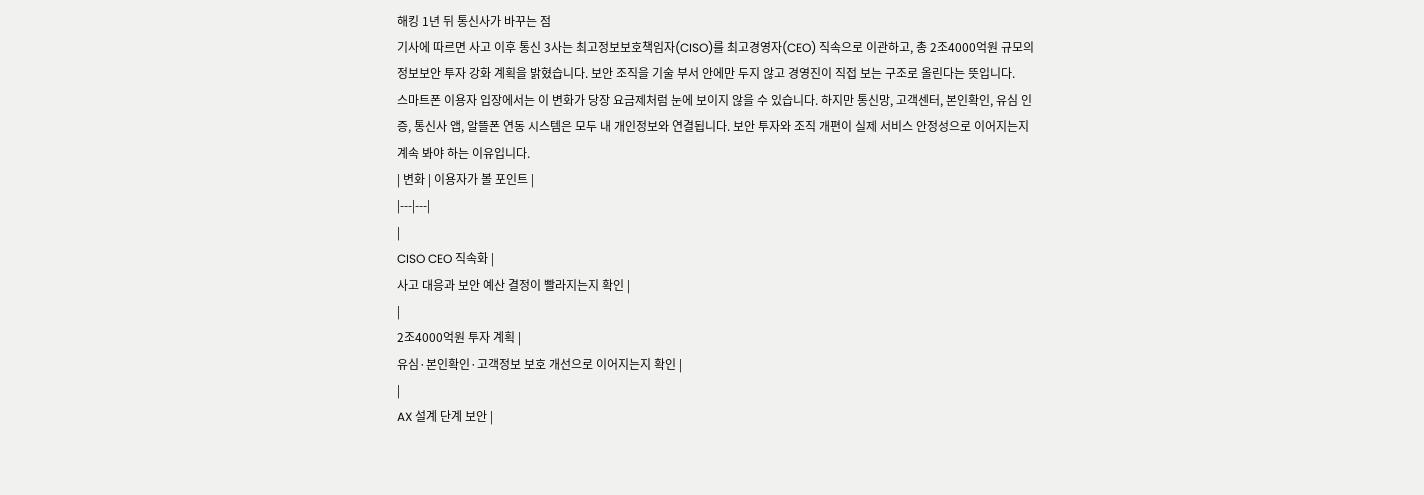해킹 1년 뒤 통신사가 바꾸는 점
기사에 따르면 사고 이후 통신 3사는 최고정보보호책임자(CISO)를 최고경영자(CEO) 직속으로 이관하고, 총 2조4000억원 규모의 정보보안 투자 강화 계획을 밝혔습니다. 보안 조직을 기술 부서 안에만 두지 않고 경영진이 직접 보는 구조로 올린다는 뜻입니다.
스마트폰 이용자 입장에서는 이 변화가 당장 요금제처럼 눈에 보이지 않을 수 있습니다. 하지만 통신망, 고객센터, 본인확인, 유심 인증, 통신사 앱, 알뜰폰 연동 시스템은 모두 내 개인정보와 연결됩니다. 보안 투자와 조직 개편이 실제 서비스 안정성으로 이어지는지 계속 봐야 하는 이유입니다.
| 변화 | 이용자가 볼 포인트 |
|---|---|
|
CISO CEO 직속화 |
사고 대응과 보안 예산 결정이 빨라지는지 확인 |
|
2조4000억원 투자 계획 |
유심·본인확인·고객정보 보호 개선으로 이어지는지 확인 |
|
AX 설계 단계 보안 |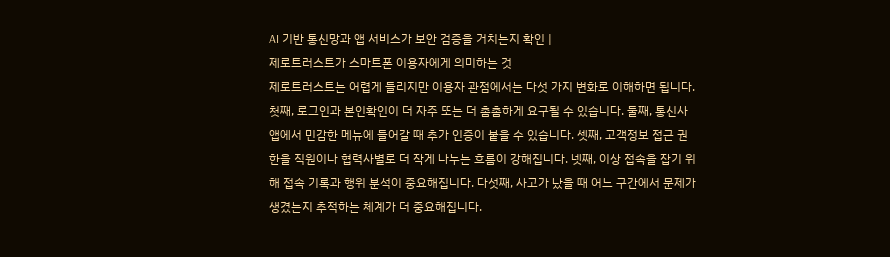AI 기반 통신망과 앱 서비스가 보안 검증을 거치는지 확인 |
제로트러스트가 스마트폰 이용자에게 의미하는 것
제로트러스트는 어렵게 들리지만 이용자 관점에서는 다섯 가지 변화로 이해하면 됩니다. 첫째, 로그인과 본인확인이 더 자주 또는 더 촘촘하게 요구될 수 있습니다. 둘째, 통신사 앱에서 민감한 메뉴에 들어갈 때 추가 인증이 붙을 수 있습니다. 셋째, 고객정보 접근 권한을 직원이나 협력사별로 더 작게 나누는 흐름이 강해집니다. 넷째, 이상 접속을 잡기 위해 접속 기록과 행위 분석이 중요해집니다. 다섯째, 사고가 났을 때 어느 구간에서 문제가 생겼는지 추적하는 체계가 더 중요해집니다.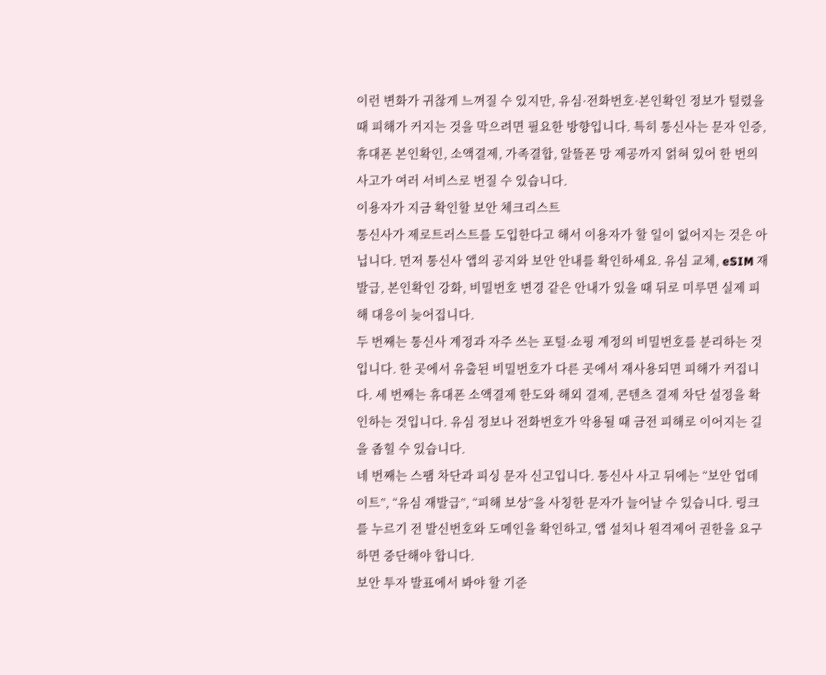이런 변화가 귀찮게 느껴질 수 있지만, 유심·전화번호·본인확인 정보가 털렸을 때 피해가 커지는 것을 막으려면 필요한 방향입니다. 특히 통신사는 문자 인증, 휴대폰 본인확인, 소액결제, 가족결합, 알뜰폰 망 제공까지 얽혀 있어 한 번의 사고가 여러 서비스로 번질 수 있습니다.
이용자가 지금 확인할 보안 체크리스트
통신사가 제로트러스트를 도입한다고 해서 이용자가 할 일이 없어지는 것은 아닙니다. 먼저 통신사 앱의 공지와 보안 안내를 확인하세요. 유심 교체, eSIM 재발급, 본인확인 강화, 비밀번호 변경 같은 안내가 있을 때 뒤로 미루면 실제 피해 대응이 늦어집니다.
두 번째는 통신사 계정과 자주 쓰는 포털·쇼핑 계정의 비밀번호를 분리하는 것입니다. 한 곳에서 유출된 비밀번호가 다른 곳에서 재사용되면 피해가 커집니다. 세 번째는 휴대폰 소액결제 한도와 해외 결제, 콘텐츠 결제 차단 설정을 확인하는 것입니다. 유심 정보나 전화번호가 악용될 때 금전 피해로 이어지는 길을 좁힐 수 있습니다.
네 번째는 스팸 차단과 피싱 문자 신고입니다. 통신사 사고 뒤에는 “보안 업데이트”, “유심 재발급”, “피해 보상”을 사칭한 문자가 늘어날 수 있습니다. 링크를 누르기 전 발신번호와 도메인을 확인하고, 앱 설치나 원격제어 권한을 요구하면 중단해야 합니다.
보안 투자 발표에서 봐야 할 기준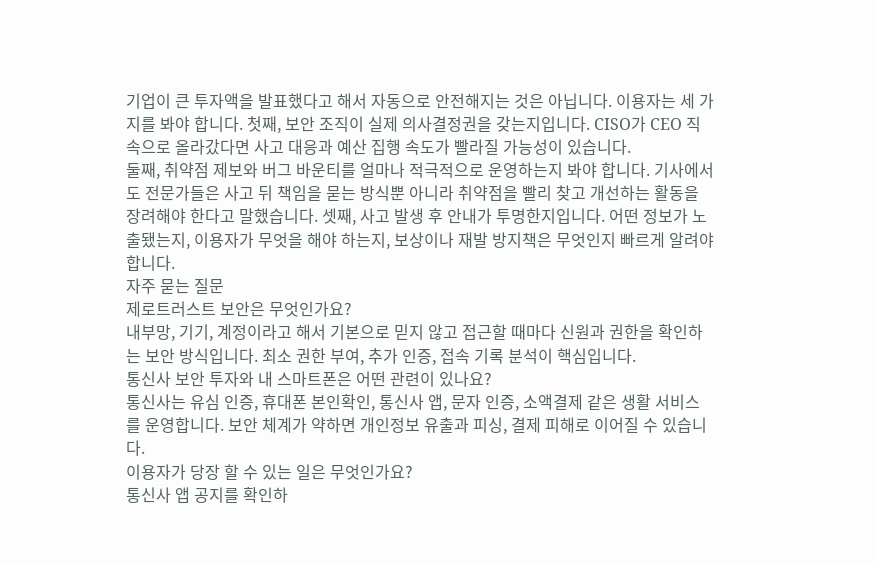기업이 큰 투자액을 발표했다고 해서 자동으로 안전해지는 것은 아닙니다. 이용자는 세 가지를 봐야 합니다. 첫째, 보안 조직이 실제 의사결정권을 갖는지입니다. CISO가 CEO 직속으로 올라갔다면 사고 대응과 예산 집행 속도가 빨라질 가능성이 있습니다.
둘째, 취약점 제보와 버그 바운티를 얼마나 적극적으로 운영하는지 봐야 합니다. 기사에서도 전문가들은 사고 뒤 책임을 묻는 방식뿐 아니라 취약점을 빨리 찾고 개선하는 활동을 장려해야 한다고 말했습니다. 셋째, 사고 발생 후 안내가 투명한지입니다. 어떤 정보가 노출됐는지, 이용자가 무엇을 해야 하는지, 보상이나 재발 방지책은 무엇인지 빠르게 알려야 합니다.
자주 묻는 질문
제로트러스트 보안은 무엇인가요?
내부망, 기기, 계정이라고 해서 기본으로 믿지 않고 접근할 때마다 신원과 권한을 확인하는 보안 방식입니다. 최소 권한 부여, 추가 인증, 접속 기록 분석이 핵심입니다.
통신사 보안 투자와 내 스마트폰은 어떤 관련이 있나요?
통신사는 유심 인증, 휴대폰 본인확인, 통신사 앱, 문자 인증, 소액결제 같은 생활 서비스를 운영합니다. 보안 체계가 약하면 개인정보 유출과 피싱, 결제 피해로 이어질 수 있습니다.
이용자가 당장 할 수 있는 일은 무엇인가요?
통신사 앱 공지를 확인하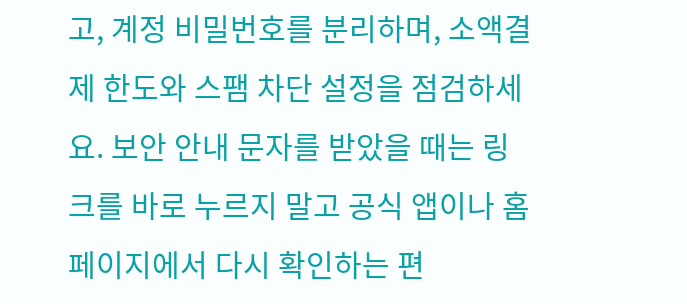고, 계정 비밀번호를 분리하며, 소액결제 한도와 스팸 차단 설정을 점검하세요. 보안 안내 문자를 받았을 때는 링크를 바로 누르지 말고 공식 앱이나 홈페이지에서 다시 확인하는 편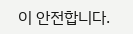이 안전합니다.